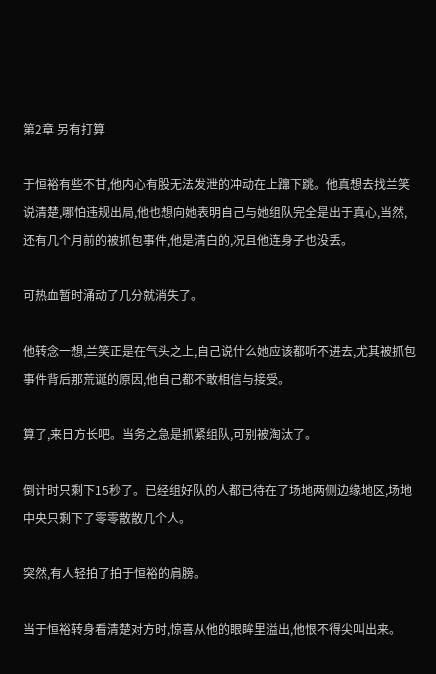第2章 另有打算

于恒裕有些不甘,他内心有股无法发泄的冲动在上蹿下跳。他真想去找兰笑说清楚,哪怕违规出局,他也想向她表明自己与她组队完全是出于真心,当然,还有几个月前的被抓包事件,他是清白的,况且他连身子也没丢。

可热血暂时涌动了几分就消失了。

他转念一想,兰笑正是在气头之上,自己说什么她应该都听不进去,尤其被抓包事件背后那荒诞的原因,他自己都不敢相信与接受。

算了,来日方长吧。当务之急是抓紧组队,可别被淘汰了。

倒计时只剩下15秒了。已经组好队的人都已待在了场地两侧边缘地区,场地中央只剩下了零零散散几个人。

突然,有人轻拍了拍于恒裕的肩膀。

当于恒裕转身看清楚对方时,惊喜从他的眼眸里溢出,他恨不得尖叫出来。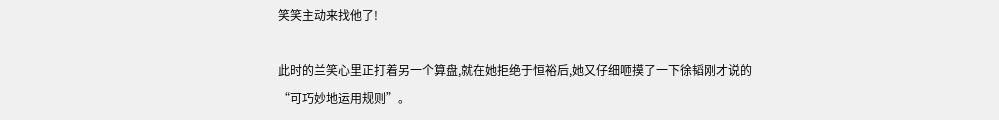笑笑主动来找他了!

此时的兰笑心里正打着另一个算盘,就在她拒绝于恒裕后,她又仔细咂摸了一下徐韬刚才说的“可巧妙地运用规则”。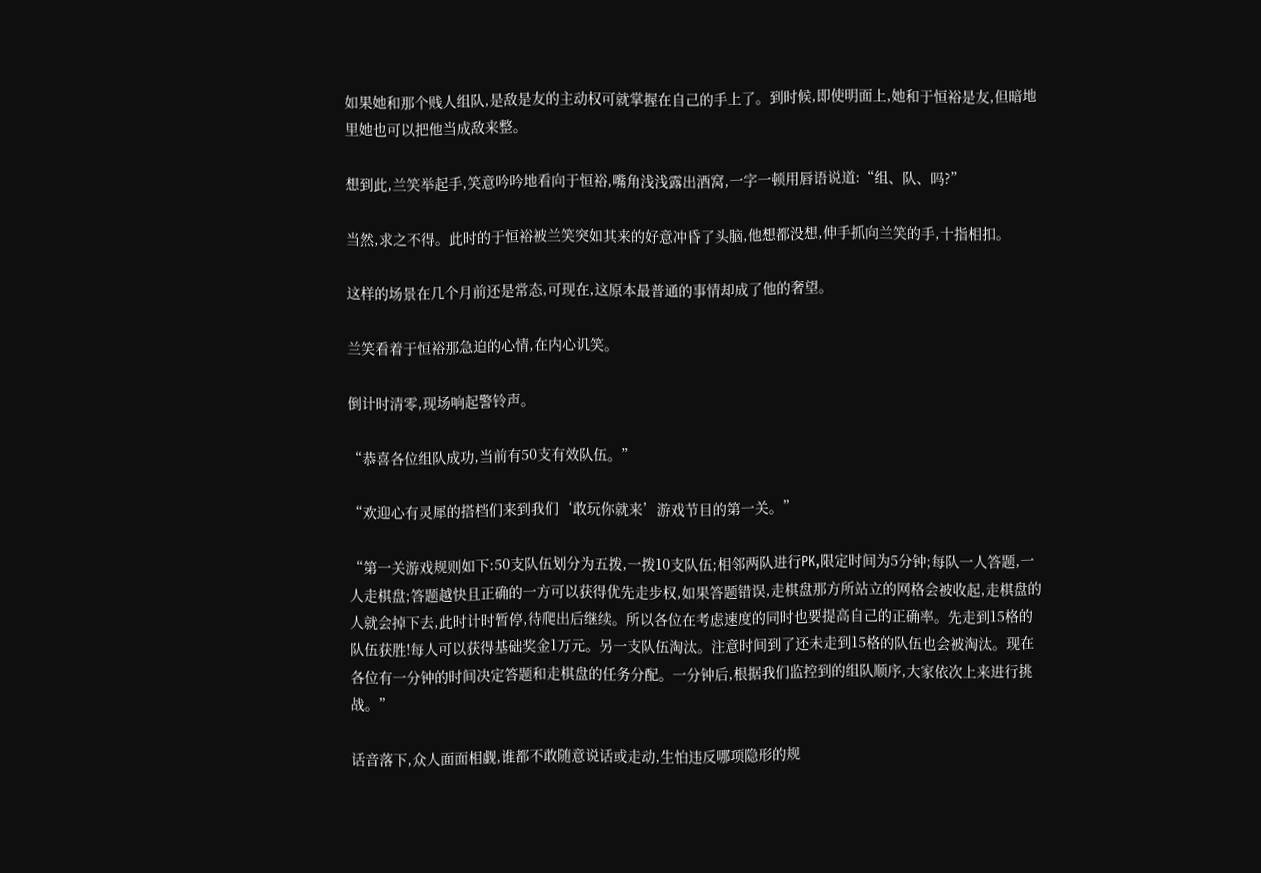如果她和那个贱人组队,是敌是友的主动权可就掌握在自己的手上了。到时候,即使明面上,她和于恒裕是友,但暗地里她也可以把他当成敌来整。

想到此,兰笑举起手,笑意吟吟地看向于恒裕,嘴角浅浅露出酒窝,一字一顿用唇语说道:“组、队、吗?”

当然,求之不得。此时的于恒裕被兰笑突如其来的好意冲昏了头脑,他想都没想,伸手抓向兰笑的手,十指相扣。

这样的场景在几个月前还是常态,可现在,这原本最普通的事情却成了他的奢望。

兰笑看着于恒裕那急迫的心情,在内心讥笑。

倒计时清零,现场响起警铃声。

“恭喜各位组队成功,当前有50支有效队伍。”

“欢迎心有灵犀的搭档们来到我们‘敢玩你就来’游戏节目的第一关。”

“第一关游戏规则如下:50支队伍划分为五拨,一拨10支队伍;相邻两队进行PK,限定时间为5分钟;每队一人答题,一人走棋盘;答题越快且正确的一方可以获得优先走步权,如果答题错误,走棋盘那方所站立的网格会被收起,走棋盘的人就会掉下去,此时计时暂停,待爬出后继续。所以各位在考虑速度的同时也要提高自己的正确率。先走到15格的队伍获胜!每人可以获得基础奖金1万元。另一支队伍淘汰。注意时间到了还未走到15格的队伍也会被淘汰。现在各位有一分钟的时间决定答题和走棋盘的任务分配。一分钟后,根据我们监控到的组队顺序,大家依次上来进行挑战。”

话音落下,众人面面相觑,谁都不敢随意说话或走动,生怕违反哪项隐形的规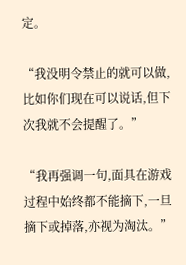定。

“我没明令禁止的就可以做,比如你们现在可以说话,但下次我就不会提醒了。”

“我再强调一句,面具在游戏过程中始终都不能摘下,一旦摘下或掉落,亦视为淘汰。”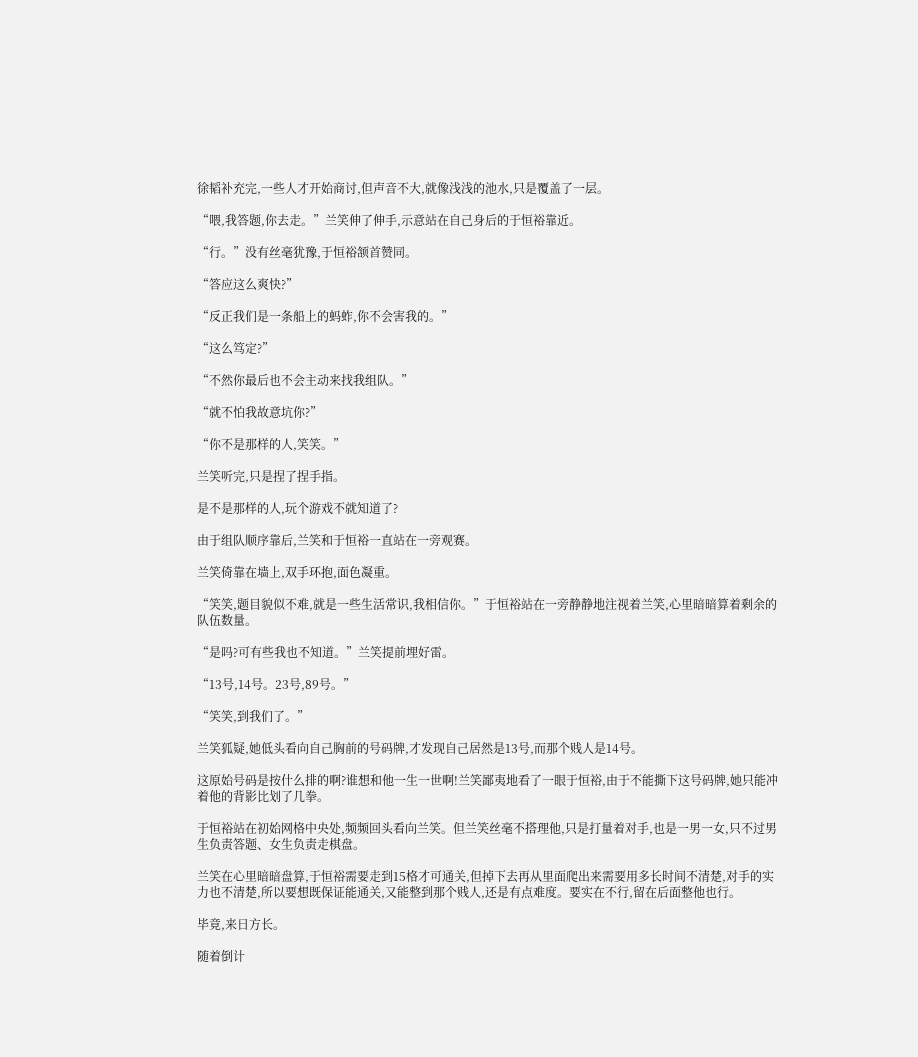徐韬补充完,一些人才开始商讨,但声音不大,就像浅浅的池水,只是覆盖了一层。

“喂,我答题,你去走。”兰笑伸了伸手,示意站在自己身后的于恒裕靠近。

“行。”没有丝毫犹豫,于恒裕颔首赞同。

“答应这么爽快?”

“反正我们是一条船上的蚂蚱,你不会害我的。”

“这么笃定?”

“不然你最后也不会主动来找我组队。”

“就不怕我故意坑你?”

“你不是那样的人,笑笑。”

兰笑听完,只是捏了捏手指。

是不是那样的人,玩个游戏不就知道了?

由于组队顺序靠后,兰笑和于恒裕一直站在一旁观赛。

兰笑倚靠在墙上,双手环抱,面色凝重。

“笑笑,题目貌似不难,就是一些生活常识,我相信你。”于恒裕站在一旁静静地注视着兰笑,心里暗暗算着剩余的队伍数量。

“是吗?可有些我也不知道。”兰笑提前埋好雷。

“13号,14号。23号,89号。”

“笑笑,到我们了。”

兰笑狐疑,她低头看向自己胸前的号码牌,才发现自己居然是13号,而那个贱人是14号。

这原始号码是按什么排的啊?谁想和他一生一世啊!兰笑鄙夷地看了一眼于恒裕,由于不能撕下这号码牌,她只能冲着他的背影比划了几拳。

于恒裕站在初始网格中央处,频频回头看向兰笑。但兰笑丝毫不搭理他,只是打量着对手,也是一男一女,只不过男生负责答题、女生负责走棋盘。

兰笑在心里暗暗盘算,于恒裕需要走到15格才可通关,但掉下去再从里面爬出来需要用多长时间不清楚,对手的实力也不清楚,所以要想既保证能通关,又能整到那个贱人,还是有点难度。要实在不行,留在后面整他也行。

毕竟,来日方长。

随着倒计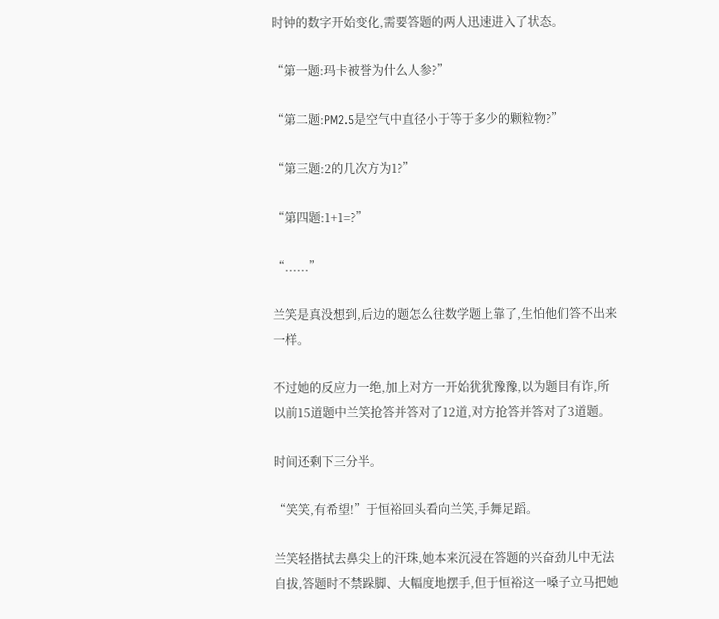时钟的数字开始变化,需要答题的两人迅速进入了状态。

“第一题:玛卡被誉为什么人参?”

“第二题:PM2.5是空气中直径小于等于多少的颗粒物?”

“第三题:2的几次方为1?”

“第四题:1+1=?”

“......”

兰笑是真没想到,后边的题怎么往数学题上靠了,生怕他们答不出来一样。

不过她的反应力一绝,加上对方一开始犹犹豫豫,以为题目有诈,所以前15道题中兰笑抢答并答对了12道,对方抢答并答对了3道题。

时间还剩下三分半。

“笑笑,有希望!”于恒裕回头看向兰笑,手舞足蹈。

兰笑轻揩拭去鼻尖上的汗珠,她本来沉浸在答题的兴奋劲儿中无法自拔,答题时不禁跺脚、大幅度地摆手,但于恒裕这一嗓子立马把她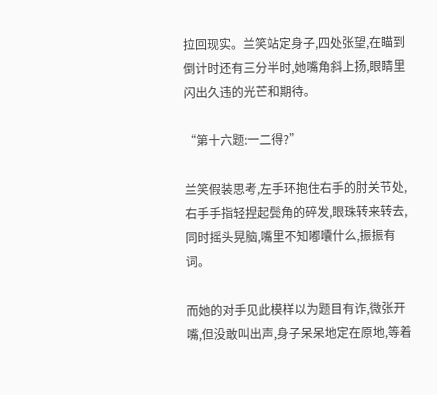拉回现实。兰笑站定身子,四处张望,在瞄到倒计时还有三分半时,她嘴角斜上扬,眼睛里闪出久违的光芒和期待。

“第十六题:一二得?”

兰笑假装思考,左手环抱住右手的肘关节处,右手手指轻捏起鬓角的碎发,眼珠转来转去,同时摇头晃脑,嘴里不知嘟囔什么,振振有词。

而她的对手见此模样以为题目有诈,微张开嘴,但没敢叫出声,身子呆呆地定在原地,等着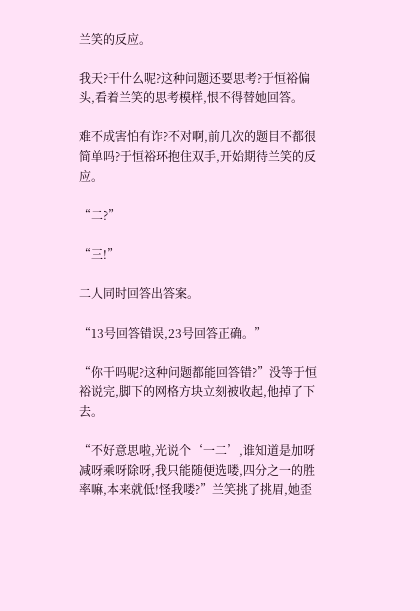兰笑的反应。

我天?干什么呢?这种问题还要思考?于恒裕偏头,看着兰笑的思考模样,恨不得替她回答。

难不成害怕有诈?不对啊,前几次的题目不都很简单吗?于恒裕环抱住双手,开始期待兰笑的反应。

“二?”

“三!”

二人同时回答出答案。

“13号回答错误,23号回答正确。”

“你干吗呢?这种问题都能回答错?”没等于恒裕说完,脚下的网格方块立刻被收起,他掉了下去。

“不好意思啦,光说个‘一二’,谁知道是加呀减呀乘呀除呀,我只能随便选喽,四分之一的胜率嘛,本来就低!怪我喽?”兰笑挑了挑眉,她歪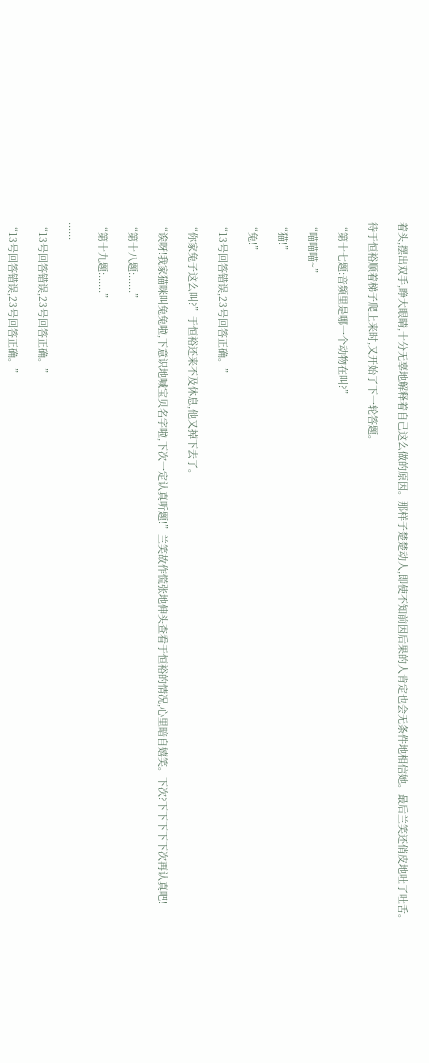着头,摆出双手,睁大眼睛,十分无辜地解释着自己这么做的原因。那样子楚楚动人,即使不知前因后果的人肯定也会无条件地相信她。最后兰笑还俏皮地吐了吐舌。

待于恒裕顺着梯子爬上来时,又开始了下一轮答题。

“第十七题:音频里是哪一个动物在叫?”

“喵喵喵~”

“猫!”

“兔!”

“13号回答错误,23号回答正确。”

“你家兔子这么叫?”于恒裕还来不及休息,他又掉下去了。

“诶呀!我家猫咪叫兔兔啦,下意识地喊宝贝名字啦,下次一定认真听题!”兰笑故作慌张地伸头查看于恒裕的情况,心里暗自嬉笑。下次?下下下下下次再认真吧!

“第十八题:......”

“第十九题:......”

......

“13号回答错误,23号回答正确。”

“13号回答错误,23号回答正确。”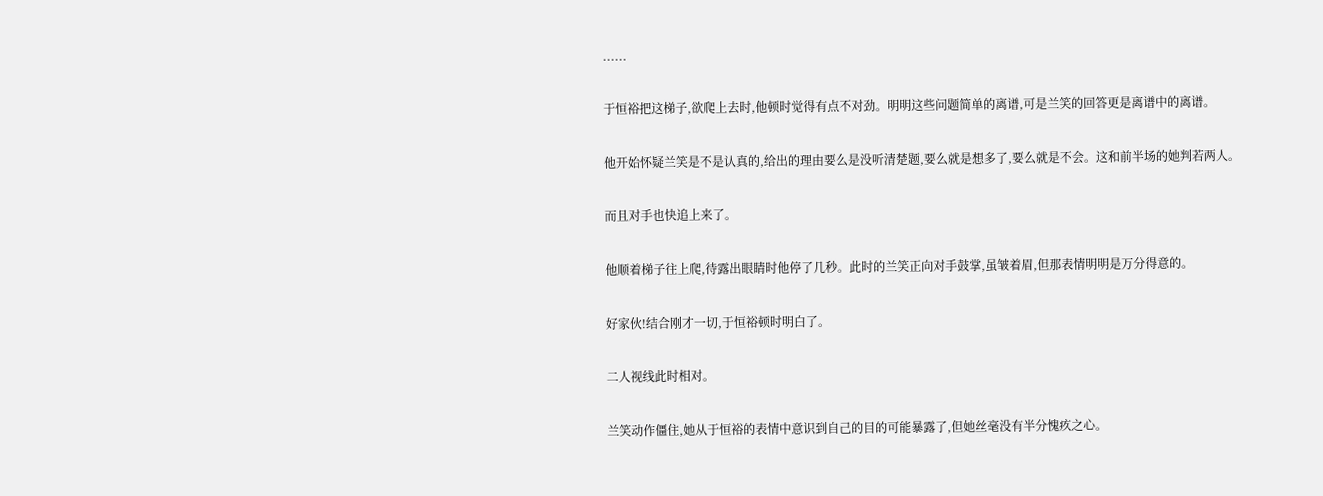......

于恒裕把这梯子,欲爬上去时,他顿时觉得有点不对劲。明明这些问题简单的离谱,可是兰笑的回答更是离谱中的离谱。

他开始怀疑兰笑是不是认真的,给出的理由要么是没听清楚题,要么就是想多了,要么就是不会。这和前半场的她判若两人。

而且对手也快追上来了。

他顺着梯子往上爬,待露出眼睛时他停了几秒。此时的兰笑正向对手鼓掌,虽皱着眉,但那表情明明是万分得意的。

好家伙!结合刚才一切,于恒裕顿时明白了。

二人视线此时相对。

兰笑动作僵住,她从于恒裕的表情中意识到自己的目的可能暴露了,但她丝毫没有半分愧疚之心。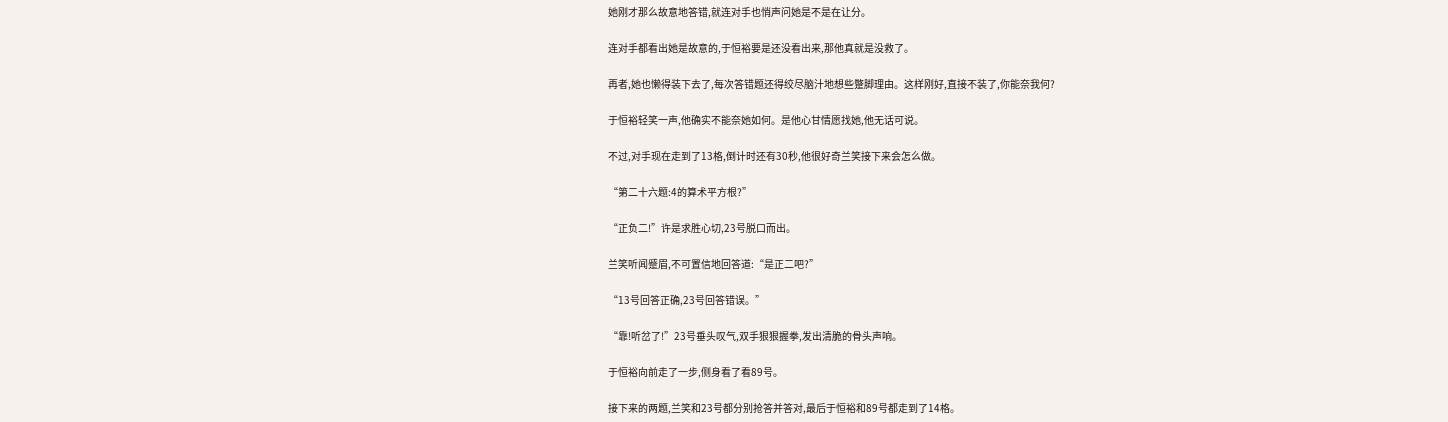她刚才那么故意地答错,就连对手也悄声问她是不是在让分。

连对手都看出她是故意的,于恒裕要是还没看出来,那他真就是没救了。

再者,她也懒得装下去了,每次答错题还得绞尽脑汁地想些蹩脚理由。这样刚好,直接不装了,你能奈我何?

于恒裕轻笑一声,他确实不能奈她如何。是他心甘情愿找她,他无话可说。

不过,对手现在走到了13格,倒计时还有30秒,他很好奇兰笑接下来会怎么做。

“第二十六题:4的算术平方根?”

“正负二!”许是求胜心切,23号脱口而出。

兰笑听闻蹙眉,不可置信地回答道:“是正二吧?”

“13号回答正确,23号回答错误。”

“靠!听岔了!”23号垂头叹气,双手狠狠握拳,发出清脆的骨头声响。

于恒裕向前走了一步,侧身看了看89号。

接下来的两题,兰笑和23号都分别抢答并答对,最后于恒裕和89号都走到了14格。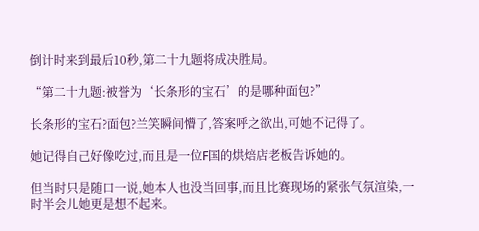倒计时来到最后10秒,第二十九题将成决胜局。

“第二十九题:被誉为‘长条形的宝石’的是哪种面包?”

长条形的宝石?面包?兰笑瞬间懵了,答案呼之欲出,可她不记得了。

她记得自己好像吃过,而且是一位F国的烘焙店老板告诉她的。

但当时只是随口一说,她本人也没当回事,而且比赛现场的紧张气氛渲染,一时半会儿她更是想不起来。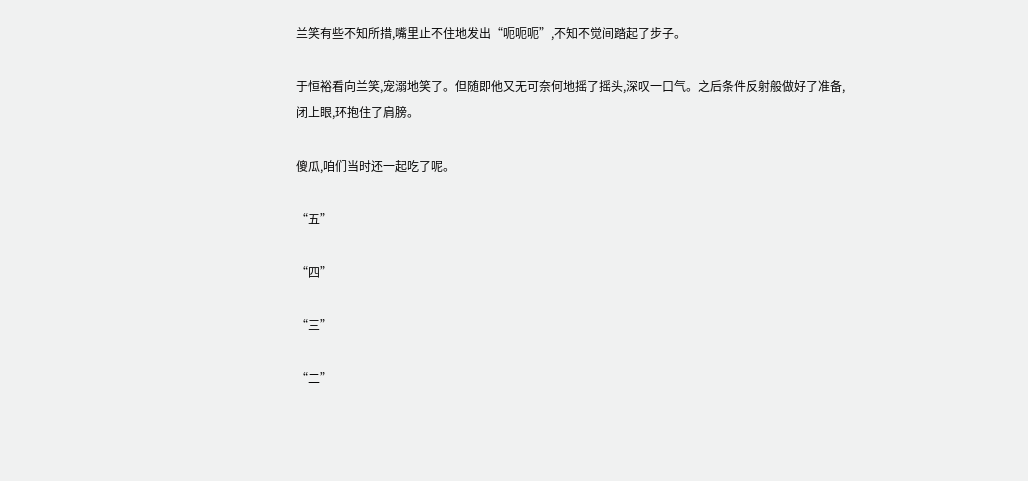兰笑有些不知所措,嘴里止不住地发出“呃呃呃”,不知不觉间踏起了步子。

于恒裕看向兰笑,宠溺地笑了。但随即他又无可奈何地摇了摇头,深叹一口气。之后条件反射般做好了准备,闭上眼,环抱住了肩膀。

傻瓜,咱们当时还一起吃了呢。

“五”

“四”

“三”

“二”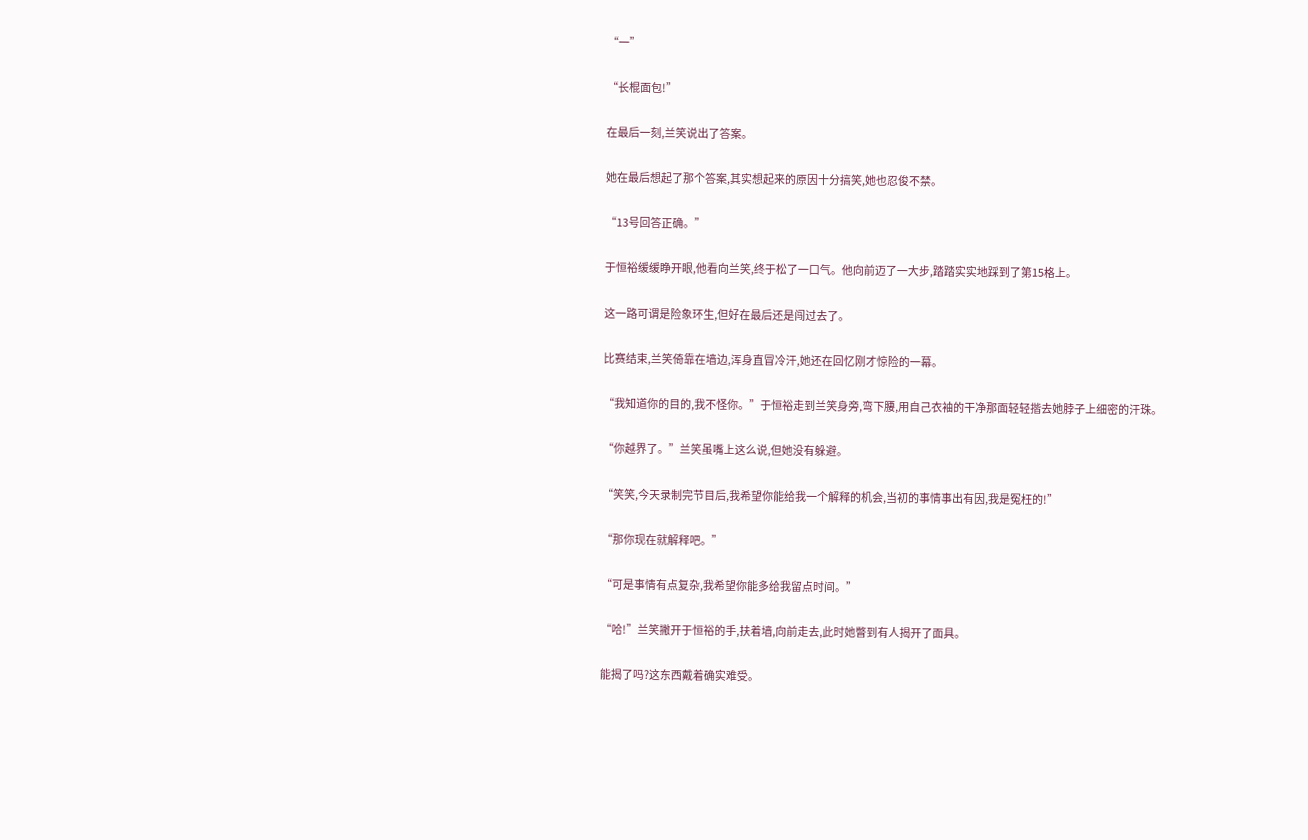“一”

“长棍面包!”

在最后一刻,兰笑说出了答案。

她在最后想起了那个答案,其实想起来的原因十分搞笑,她也忍俊不禁。

“13号回答正确。”

于恒裕缓缓睁开眼,他看向兰笑,终于松了一口气。他向前迈了一大步,踏踏实实地踩到了第15格上。

这一路可谓是险象环生,但好在最后还是闯过去了。

比赛结束,兰笑倚靠在墙边,浑身直冒冷汗,她还在回忆刚才惊险的一幕。

“我知道你的目的,我不怪你。”于恒裕走到兰笑身旁,弯下腰,用自己衣袖的干净那面轻轻揩去她脖子上细密的汗珠。

“你越界了。”兰笑虽嘴上这么说,但她没有躲避。

“笑笑,今天录制完节目后,我希望你能给我一个解释的机会,当初的事情事出有因,我是冤枉的!”

“那你现在就解释吧。”

“可是事情有点复杂,我希望你能多给我留点时间。”

“哈!”兰笑撇开于恒裕的手,扶着墙,向前走去,此时她瞥到有人揭开了面具。

能揭了吗?这东西戴着确实难受。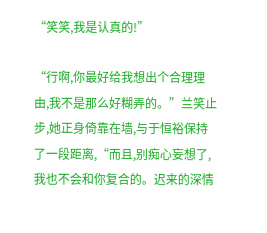“笑笑,我是认真的!”

“行啊,你最好给我想出个合理理由,我不是那么好糊弄的。”兰笑止步,她正身倚靠在墙,与于恒裕保持了一段距离,“而且,别痴心妄想了,我也不会和你复合的。迟来的深情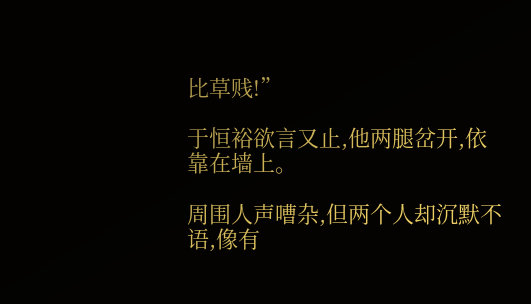比草贱!”

于恒裕欲言又止,他两腿岔开,依靠在墙上。

周围人声嘈杂,但两个人却沉默不语,像有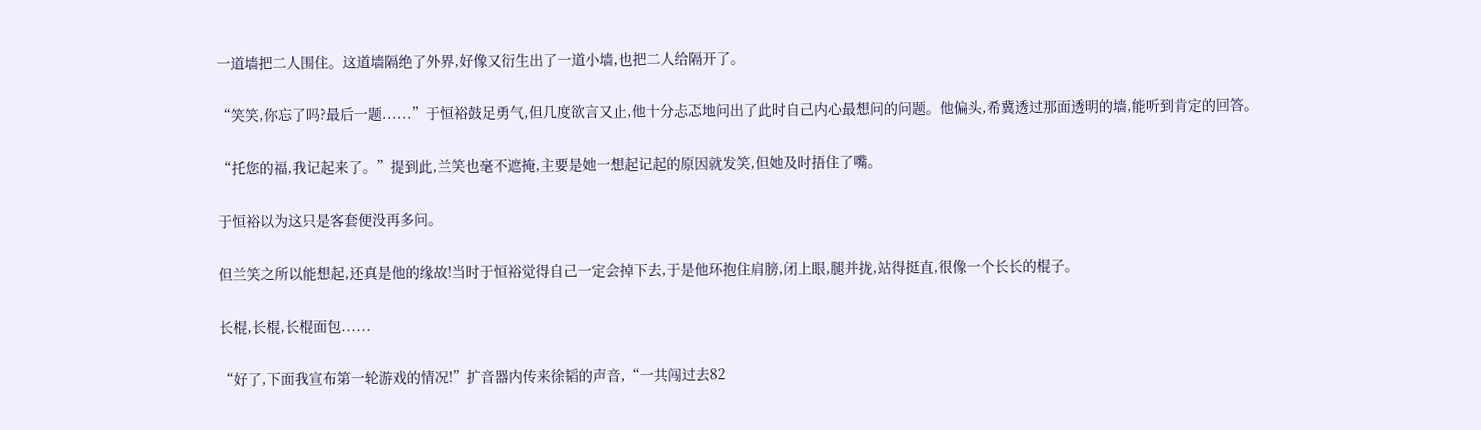一道墙把二人围住。这道墙隔绝了外界,好像又衍生出了一道小墙,也把二人给隔开了。

“笑笑,你忘了吗?最后一题......”于恒裕鼓足勇气,但几度欲言又止,他十分忐忑地问出了此时自己内心最想问的问题。他偏头,希冀透过那面透明的墙,能听到肯定的回答。

“托您的福,我记起来了。”提到此,兰笑也毫不遮掩,主要是她一想起记起的原因就发笑,但她及时捂住了嘴。

于恒裕以为这只是客套便没再多问。

但兰笑之所以能想起,还真是他的缘故!当时于恒裕觉得自己一定会掉下去,于是他环抱住肩膀,闭上眼,腿并拢,站得挺直,很像一个长长的棍子。

长棍,长棍,长棍面包......

“好了,下面我宣布第一轮游戏的情况!”扩音器内传来徐韬的声音,“一共闯过去82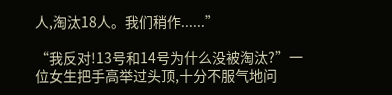人,淘汰18人。我们稍作......”

“我反对!13号和14号为什么没被淘汰?”一位女生把手高举过头顶,十分不服气地问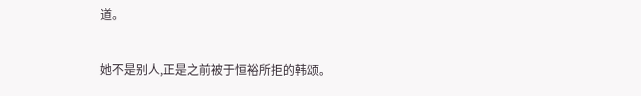道。

她不是别人,正是之前被于恒裕所拒的韩颂。